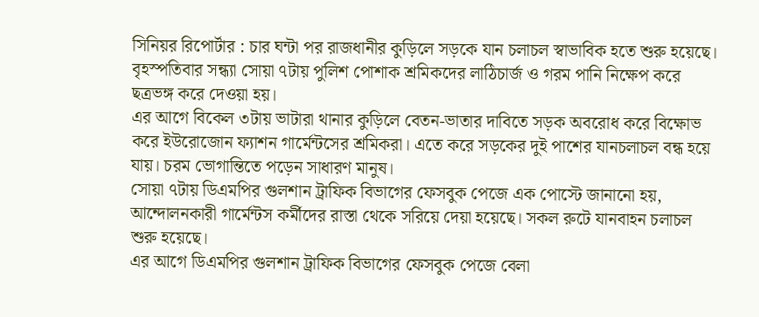সিনিয়র রিপোর্টার : চার ঘন্টা পর রাজধানীর কুড়িলে সড়কে যান চলাচল স্বাভাবিক হতে শুরু হয়েছে। বৃহস্পতিবার সন্ধ্যা সোয়া ৭টায় পুলিশ পোশাক শ্রমিকদের লাঠিচার্জ ও গরম পানি নিক্ষেপ করে ছত্রভঙ্গ করে দেওয়া হয়।
এর আগে বিকেল ৩টায় ভাটারা থানার কুড়িলে বেতন-ভাতার দাবিতে সড়ক অবরোধ করে বিক্ষোভ করে ইউরোজোন ফ্যাশন গার্মেন্টসের শ্রমিকরা। এতে করে সড়কের দুই পাশের যানচলাচল বন্ধ হয়ে যায়। চরম ভোগান্তিতে পড়েন সাধারণ মানুষ।
সোয়া ৭টায় ডিএমপির গুলশান ট্রাফিক বিভাগের ফেসবুক পেজে এক পোস্টে জানানো হয়, আন্দোলনকারী গার্মেন্টস কর্মীদের রাস্তা থেকে সরিয়ে দেয়া হয়েছে। সকল রুটে যানবাহন চলাচল শুরু হয়েছে।
এর আগে ডিএমপির গুলশান ট্রাফিক বিভাগের ফেসবুক পেজে বেলা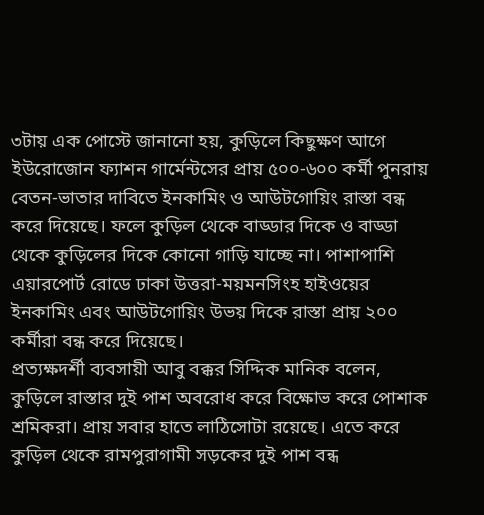৩টায় এক পোস্টে জানানো হয়, কুড়িলে কিছুক্ষণ আগে ইউরোজোন ফ্যাশন গার্মেন্টসের প্রায় ৫০০-৬০০ কর্মী পুনরায় বেতন-ভাতার দাবিতে ইনকামিং ও আউটগোয়িং রাস্তা বন্ধ করে দিয়েছে। ফলে কুড়িল থেকে বাড্ডার দিকে ও বাড্ডা থেকে কুড়িলের দিকে কোনো গাড়ি যাচ্ছে না। পাশাপাশি এয়ারপোর্ট রোডে ঢাকা উত্তরা-ময়মনসিংহ হাইওয়ের ইনকামিং এবং আউটগোয়িং উভয় দিকে রাস্তা প্রায় ২০০ কর্মীরা বন্ধ করে দিয়েছে।
প্রত্যক্ষদর্শী ব্যবসায়ী আবু বক্কর সিদ্দিক মানিক বলেন, কুড়িলে রাস্তার দুই পাশ অবরোধ করে বিক্ষোভ করে পোশাক শ্রমিকরা। প্রায় সবার হাতে লাঠিসোটা রয়েছে। এতে করে কুড়িল থেকে রামপুরাগামী সড়কের দুই পাশ বন্ধ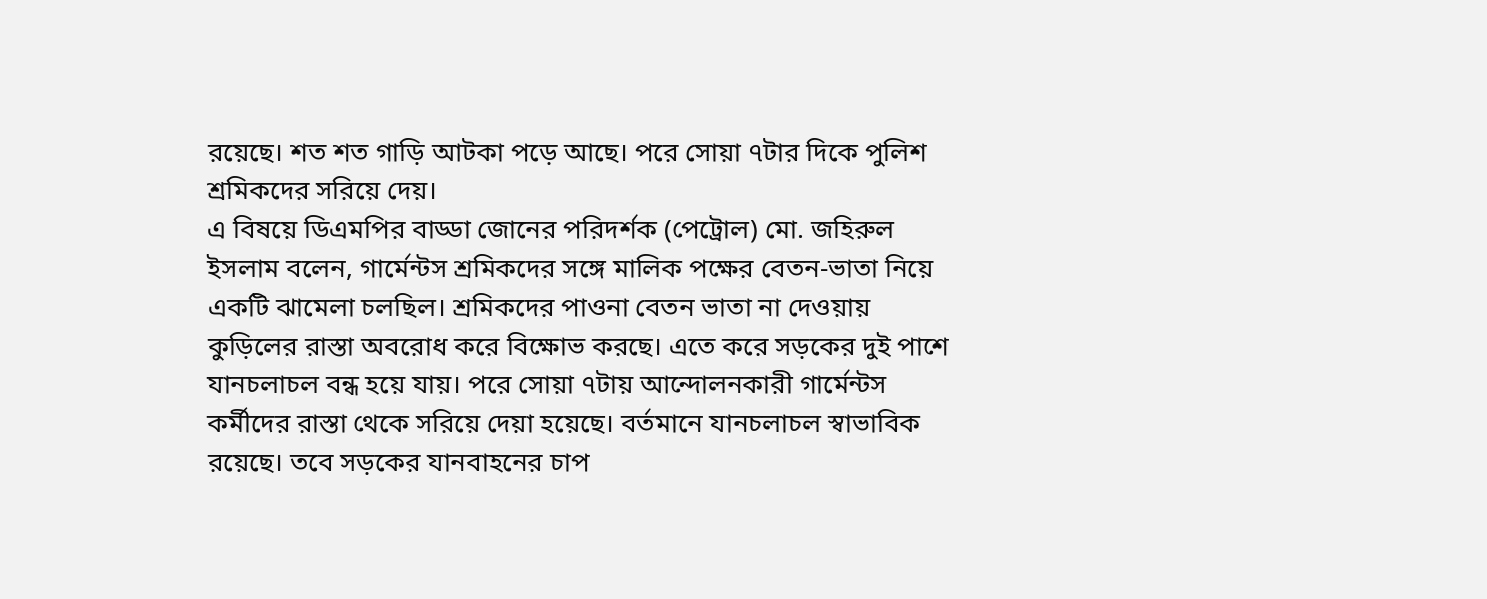রয়েছে। শত শত গাড়ি আটকা পড়ে আছে। পরে সোয়া ৭টার দিকে পুলিশ শ্রমিকদের সরিয়ে দেয়।
এ বিষয়ে ডিএমপির বাড্ডা জোনের পরিদর্শক (পেট্রোল) মো. জহিরুল ইসলাম বলেন, গার্মেন্টস শ্রমিকদের সঙ্গে মালিক পক্ষের বেতন-ভাতা নিয়ে একটি ঝামেলা চলছিল। শ্রমিকদের পাওনা বেতন ভাতা না দেওয়ায় কুড়িলের রাস্তা অবরোধ করে বিক্ষোভ করছে। এতে করে সড়কের দুই পাশে যানচলাচল বন্ধ হয়ে যায়। পরে সোয়া ৭টায় আন্দোলনকারী গার্মেন্টস কর্মীদের রাস্তা থেকে সরিয়ে দেয়া হয়েছে। বর্তমানে যানচলাচল স্বাভাবিক রয়েছে। তবে সড়কের যানবাহনের চাপ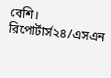বেশি।
রিপোর্টার্স২৪/এসএন